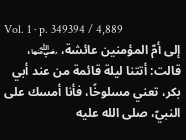Vol. 1 · p. 349394 / 4,889
إلى أمّ المؤمنين عائشة، ﵂، قالت: أتتنا ليلة قائمة من عند أبي بكر، تعني مسلوخًا، فأنا أمسك على النبيّ، صلى الله عليه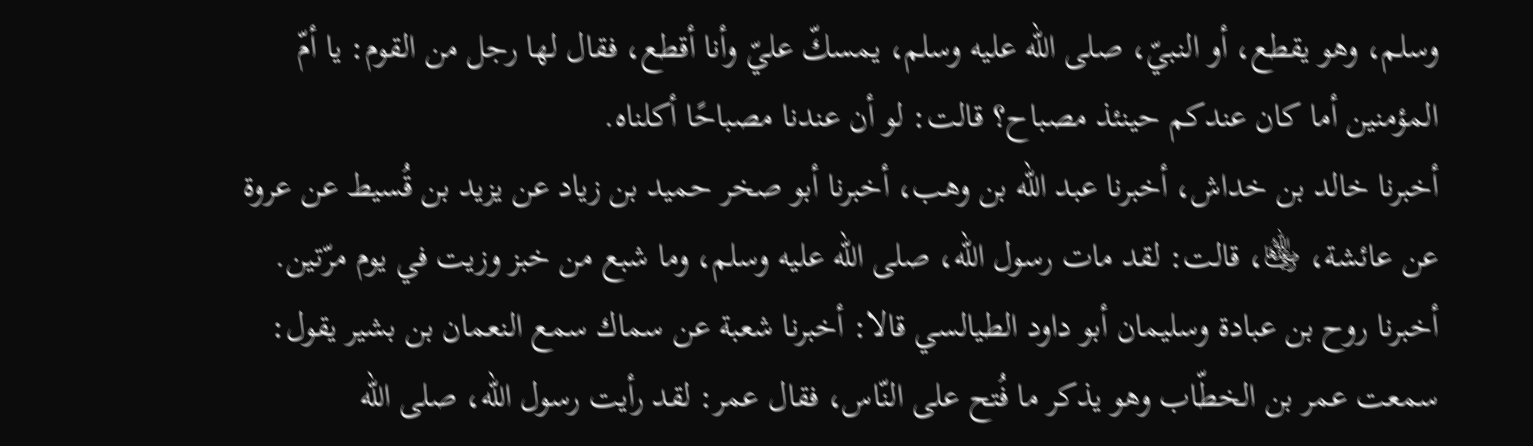وسلم، وهو يقطع، أو النبيّ، صلى الله عليه وسلم، يمسكّ عليّ وأنا أقطع، فقال لها رجل من القوم: يا أمّ المؤمنين أما كان عندكم حينئذ مصباح؟ قالت: لو أن عندنا مصباحًا أكلناه.
أخبرنا خالد بن خداش، أخبرنا عبد الله بن وهب، أخبرنا أبو صخر حميد بن زياد عن يزيد بن قُسيط عن عروة عن عائشة، ﵂، قالت: لقد مات رسول الله، صلى الله عليه وسلم، وما شبع من خبز وزيت في يوم مرّتين.
أخبرنا روح بن عبادة وسليمان أبو داود الطيالسي قالا: أخبرنا شعبة عن سماك سمع النعمان بن بشير يقول: سمعت عمر بن الخطّاب وهو يذكر ما فُتح على النّاس، فقال عمر: لقد رأيت رسول الله، صلى الله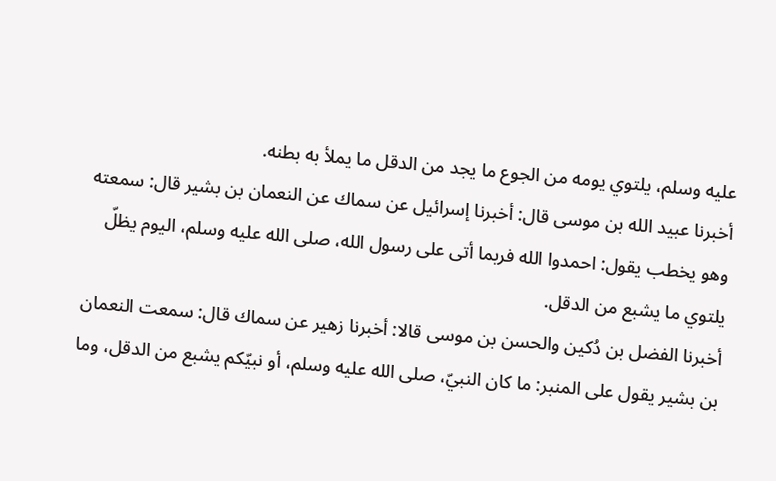عليه وسلم، يلتوي يومه من الجوع ما يجد من الدقل ما يملأ به بطنه.
أخبرنا عبيد الله بن موسى قال: أخبرنا إسرائيل عن سماك عن النعمان بن بشير قال: سمعته وهو يخطب يقول: احمدوا الله فربما أتى على رسول الله، صلى الله عليه وسلم، اليوم يظلّ يلتوي ما يشبع من الدقل.
أخبرنا الفضل بن دُكين والحسن بن موسى قالا: أخبرنا زهير عن سماك قال: سمعت النعمان بن بشير يقول على المنبر: ما كان النبيّ، صلى الله عليه وسلم، أو نبيّكم يشبع من الدقل، وما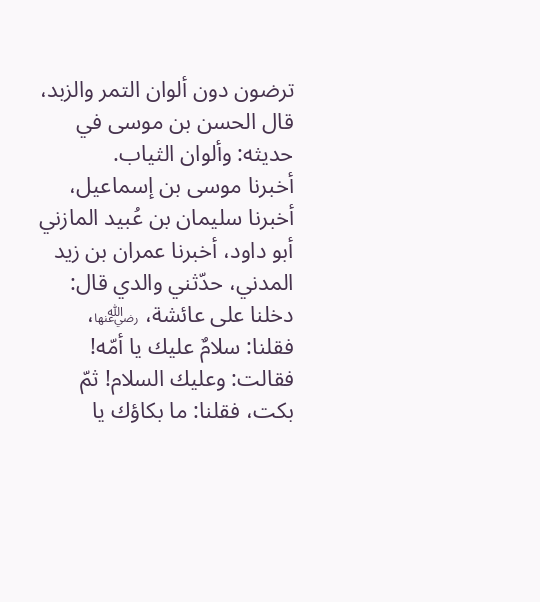ترضون دون ألوان التمر والزبد، قال الحسن بن موسى في حديثه: وألوان الثياب.
أخبرنا موسى بن إسماعيل، أخبرنا سليمان بن عُبيد المازني أبو داود، أخبرنا عمران بن زيد المدني، حدّثني والدي قال: دخلنا على عائشة، ﵂، فقلنا: سلامٌ عليك يا أمّه! فقالت: وعليك السلام! ثمّ بكت، فقلنا: ما بكاؤك يا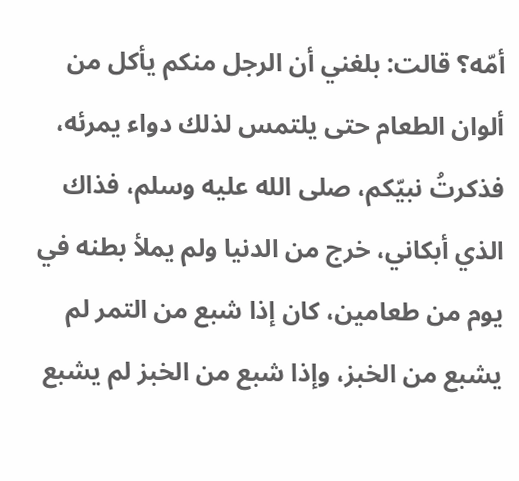أمّه؟ قالت: بلغني أن الرجل منكم يأكل من ألوان الطعام حتى يلتمس لذلك دواء يمرئه، فذكرتُ نبيّكم، صلى الله عليه وسلم، فذاك الذي أبكاني، خرج من الدنيا ولم يملأ بطنه في يوم من طعامين، كان إذا شبع من التمر لم يشبع من الخبز، وإذا شبع من الخبز لم يشبع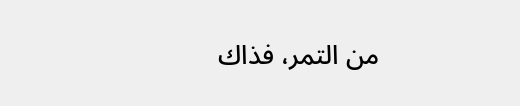من التمر، فذاك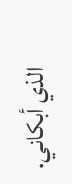الذي أبكاني.